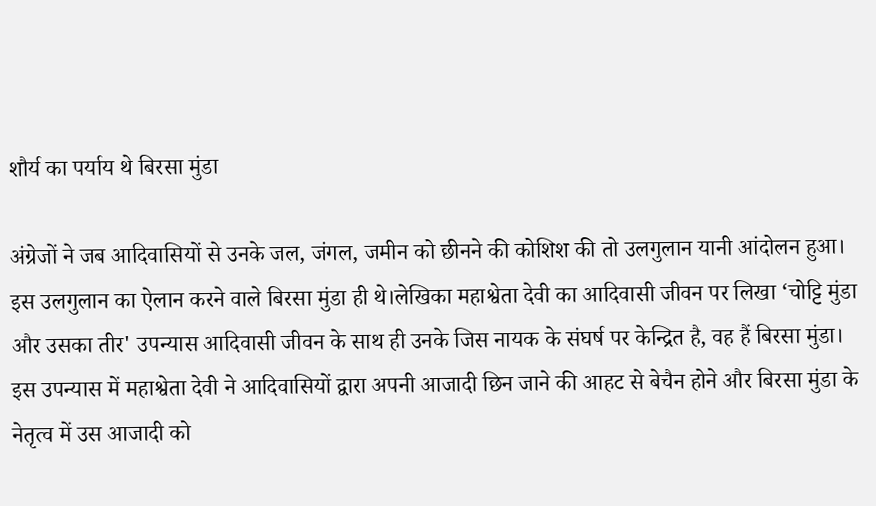शौर्य का पर्याय थे बिरसा मुंडा

अंग्रेजों ने जब आदिवासियों से उनके जल, जंगल, जमीन को छीनने की कोशिश की तो उलगुलान यानी आंदोलन हुआ। इस उलगुलान का ऐलान करने वाले बिरसा मुंडा ही थे।लेखिका महाश्वेता देवी का आदिवासी जीवन पर लिखा ‘चोट्टि मुंडा और उसका तीर' उपन्यास आदिवासी जीवन के साथ ही उनके जिस नायक के संघर्ष पर केन्द्रित है, वह हैं बिरसा मुंडा। इस उपन्यास में महाश्वेता देवी ने आदिवासियों द्वारा अपनी आजादी छिन जाने की आहट से बेचैन होने और बिरसा मुंडा के नेतृत्व में उस आजादी को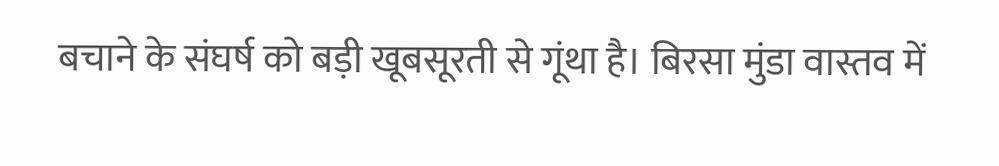बचाने के संघर्ष को बड़ी खूबसूरती से गूंथा है। बिरसा मुंडा वास्तव में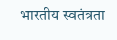भारतीय स्वतंत्रता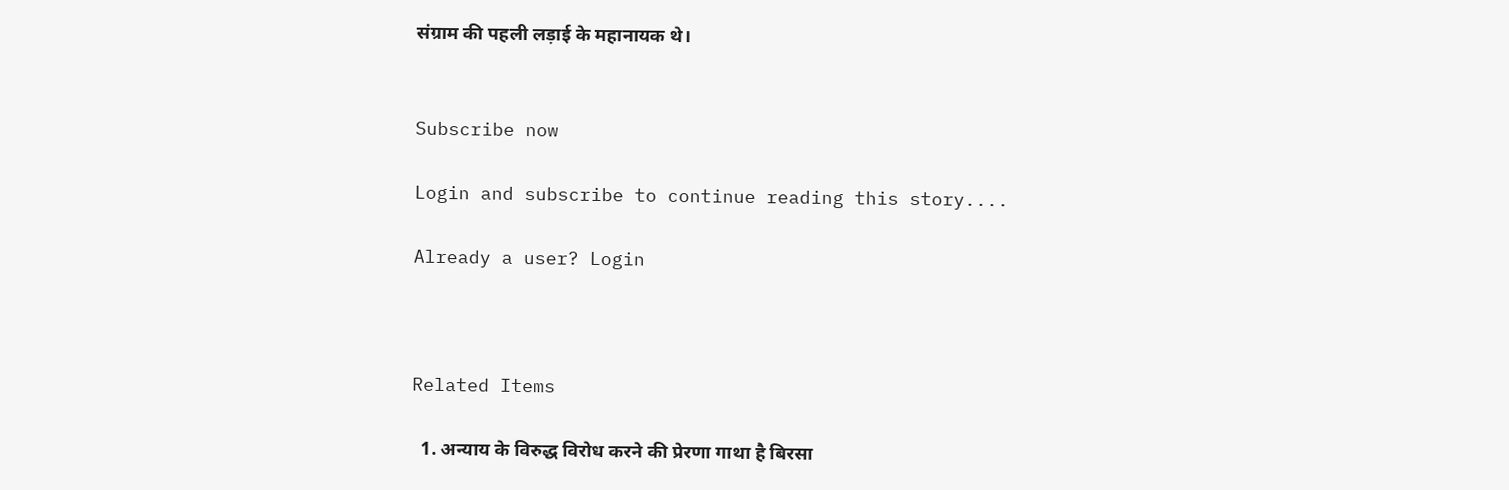संग्राम की पहली लड़ाई के महानायक थे।


Subscribe now

Login and subscribe to continue reading this story....

Already a user? Login



Related Items

  1. अन्याय के विरुद्ध विरोध करने की प्रेरणा गाथा है बिरसा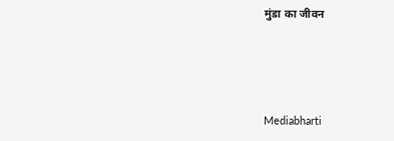मुंडा का जीवन




Mediabharti